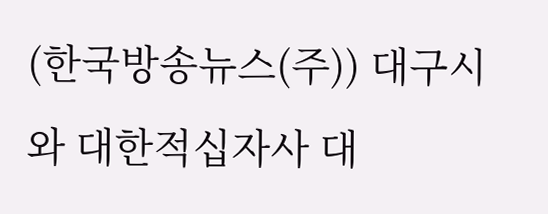(한국방송뉴스(주)) 대구시와 대한적십자사 대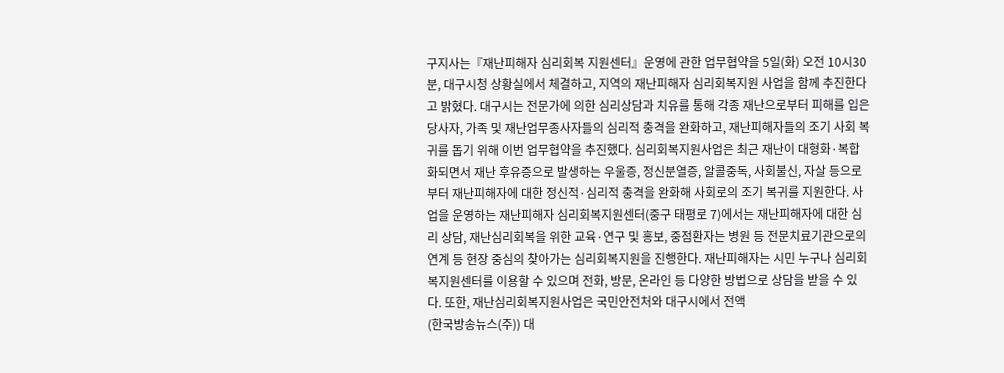구지사는『재난피해자 심리회복 지원센터』운영에 관한 업무협약을 5일(화) 오전 10시30분, 대구시청 상황실에서 체결하고, 지역의 재난피해자 심리회복지원 사업을 함께 추진한다고 밝혔다. 대구시는 전문가에 의한 심리상담과 치유를 통해 각종 재난으로부터 피해를 입은 당사자, 가족 및 재난업무종사자들의 심리적 충격을 완화하고, 재난피해자들의 조기 사회 복귀를 돕기 위해 이번 업무협약을 추진했다. 심리회복지원사업은 최근 재난이 대형화·복합화되면서 재난 후유증으로 발생하는 우울증, 정신분열증, 알콜중독, 사회불신, 자살 등으로부터 재난피해자에 대한 정신적·심리적 충격을 완화해 사회로의 조기 복귀를 지원한다. 사업을 운영하는 재난피해자 심리회복지원센터(중구 태평로 7)에서는 재난피해자에 대한 심리 상담, 재난심리회복을 위한 교육·연구 및 홍보, 중점환자는 병원 등 전문치료기관으로의 연계 등 현장 중심의 찾아가는 심리회복지원을 진행한다. 재난피해자는 시민 누구나 심리회복지원센터를 이용할 수 있으며 전화, 방문, 온라인 등 다양한 방법으로 상담을 받을 수 있다. 또한, 재난심리회복지원사업은 국민안전처와 대구시에서 전액
(한국방송뉴스(주)) 대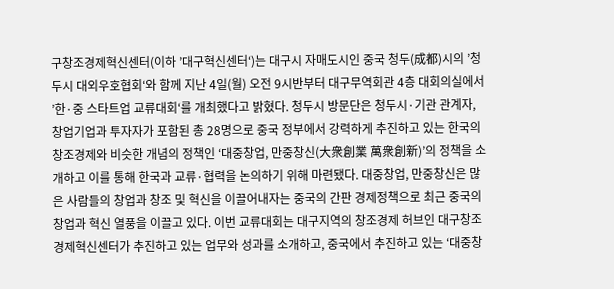구창조경제혁신센터(이하 ’대구혁신센터‘)는 대구시 자매도시인 중국 청두(成都)시의 ’청두시 대외우호협회‘와 함께 지난 4일(월) 오전 9시반부터 대구무역회관 4층 대회의실에서 ’한·중 스타트업 교류대회‘를 개최했다고 밝혔다. 청두시 방문단은 청두시·기관 관계자, 창업기업과 투자자가 포함된 총 28명으로 중국 정부에서 강력하게 추진하고 있는 한국의 창조경제와 비슷한 개념의 정책인 ‘대중창업, 만중창신(大衆創業 萬衆創新)’의 정책을 소개하고 이를 통해 한국과 교류·협력을 논의하기 위해 마련됐다. 대중창업, 만중창신은 많은 사람들의 창업과 창조 및 혁신을 이끌어내자는 중국의 간판 경제정책으로 최근 중국의 창업과 혁신 열풍을 이끌고 있다. 이번 교류대회는 대구지역의 창조경제 허브인 대구창조경제혁신센터가 추진하고 있는 업무와 성과를 소개하고, 중국에서 추진하고 있는 ‘대중창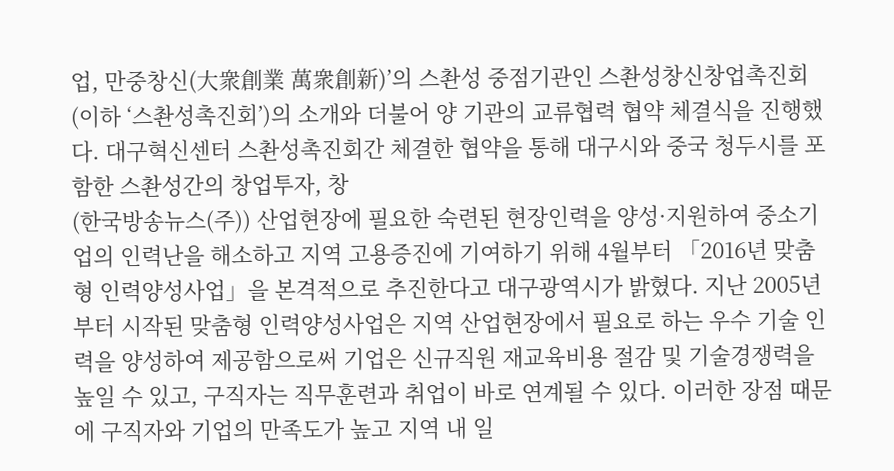업, 만중창신(大衆創業 萬衆創新)’의 스촨성 중점기관인 스촨성창신창업촉진회(이하 ‘스촨성촉진회’)의 소개와 더불어 양 기관의 교류협력 협약 체결식을 진행했다. 대구혁신센터 스촨성촉진회간 체결한 협약을 통해 대구시와 중국 청두시를 포함한 스촨성간의 창업투자, 창
(한국방송뉴스(주)) 산업현장에 필요한 숙련된 현장인력을 양성·지원하여 중소기업의 인력난을 해소하고 지역 고용증진에 기여하기 위해 4월부터 「2016년 맞춤형 인력양성사업」을 본격적으로 추진한다고 대구광역시가 밝혔다. 지난 2005년부터 시작된 맞춤형 인력양성사업은 지역 산업현장에서 필요로 하는 우수 기술 인력을 양성하여 제공함으로써 기업은 신규직원 재교육비용 절감 및 기술경쟁력을 높일 수 있고, 구직자는 직무훈련과 취업이 바로 연계될 수 있다. 이러한 장점 때문에 구직자와 기업의 만족도가 높고 지역 내 일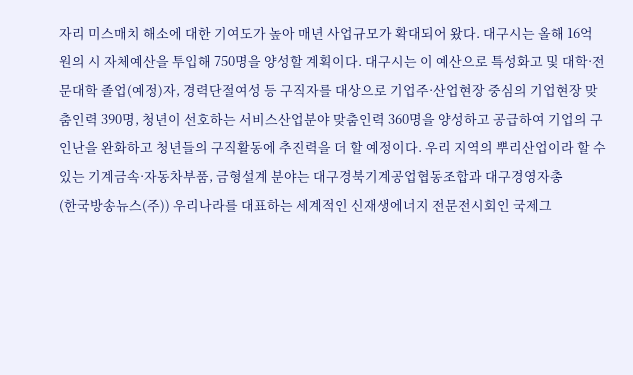자리 미스매치 해소에 대한 기여도가 높아 매년 사업규모가 확대되어 왔다. 대구시는 올해 16억 원의 시 자체예산을 투입해 750명을 양성할 계획이다. 대구시는 이 예산으로 특성화고 및 대학·전문대학 졸업(예정)자, 경력단절여성 등 구직자를 대상으로 기업주·산업현장 중심의 기업현장 맞춤인력 390명, 청년이 선호하는 서비스산업분야 맞춤인력 360명을 양성하고 공급하여 기업의 구인난을 완화하고 청년들의 구직활동에 추진력을 더 할 예정이다. 우리 지역의 뿌리산업이라 할 수 있는 기계금속·자동차부품, 금형설계 분야는 대구경북기계공업협동조합과 대구경영자총
(한국방송뉴스(주)) 우리나라를 대표하는 세계적인 신재생에너지 전문전시회인 국제그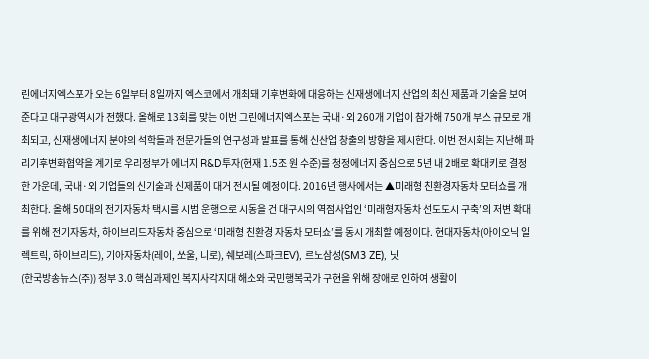린에너지엑스포가 오는 6일부터 8일까지 엑스코에서 개최돼 기후변화에 대응하는 신재생에너지 산업의 최신 제품과 기술을 보여준다고 대구광역시가 전했다. 올해로 13회를 맞는 이번 그린에너지엑스포는 국내·외 260개 기업이 참가해 750개 부스 규모로 개최되고, 신재생에너지 분야의 석학들과 전문가들의 연구성과 발표를 통해 신산업 창출의 방향을 제시한다. 이번 전시회는 지난해 파리기후변화협약을 계기로 우리정부가 에너지 R&D투자(현재 1.5조 원 수준)를 청정에너지 중심으로 5년 내 2배로 확대키로 결정한 가운데, 국내·외 기업들의 신기술과 신제품이 대거 전시될 예정이다. 2016년 행사에서는 ▲미래형 친환경자동차 모터쇼를 개최한다. 올해 50대의 전기자동차 택시를 시범 운행으로 시동을 건 대구시의 역점사업인 ‘미래형자동차 선도도시 구축’의 저변 확대를 위해 전기자동차, 하이브리드자동차 중심으로 ‘미래형 친환경 자동차 모터쇼’를 동시 개최할 예정이다. 현대자동차(아이오닉 일렉트릭, 하이브리드), 기아자동차(레이, 쏘울, 니로), 쉐보레(스파크EV), 르노삼성(SM3 ZE), 닛
(한국방송뉴스(주)) 정부 3.0 핵심과제인 복지사각지대 해소와 국민행복국가 구현을 위해 장애로 인하여 생활이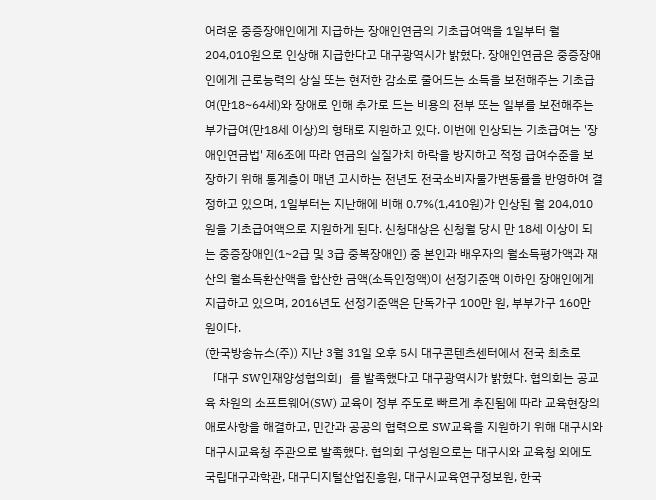어려운 중증장애인에게 지급하는 장애인연금의 기초급여액을 1일부터 월 204,010원으로 인상해 지급한다고 대구광역시가 밝혔다. 장애인연금은 중증장애인에게 근로능력의 상실 또는 현저한 감소로 줄어드는 소득을 보전해주는 기초급여(만18~64세)와 장애로 인해 추가로 드는 비용의 전부 또는 일부를 보전해주는 부가급여(만18세 이상)의 형태로 지원하고 있다. 이번에 인상되는 기초급여는 '장애인연금법' 제6조에 따라 연금의 실질가치 하락을 방지하고 적정 급여수준을 보장하기 위해 통계층이 매년 고시하는 전년도 전국소비자물가변동률을 반영하여 결정하고 있으며, 1일부터는 지난해에 비해 0.7%(1,410원)가 인상된 월 204,010원을 기초급여액으로 지원하게 된다. 신청대상은 신청월 당시 만 18세 이상이 되는 중증장애인(1~2급 및 3급 중복장애인) 중 본인과 배우자의 월소득평가액과 재산의 월소득환산액을 합산한 금액(소득인정액)이 선정기준액 이하인 장애인에게 지급하고 있으며, 2016년도 선정기준액은 단독가구 100만 원, 부부가구 160만 원이다.
(한국방송뉴스(주)) 지난 3월 31일 오후 5시 대구콘텐츠센터에서 전국 최초로 「대구 SW인재양성협의회」를 발족했다고 대구광역시가 밝혔다. 협의회는 공교육 차원의 소프트웨어(SW) 교육이 정부 주도로 빠르게 추진됨에 따라 교육현장의 애로사항을 해결하고, 민간과 공공의 협력으로 SW교육을 지원하기 위해 대구시와 대구시교육청 주관으로 발족했다. 협의회 구성원으로는 대구시와 교육청 외에도 국립대구과학관, 대구디지털산업진흥원, 대구시교육연구정보원, 한국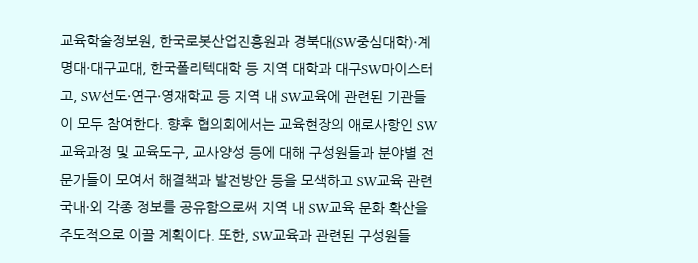교육학술정보원, 한국로봇산업진흥원과 경북대(SW중심대학)·계명대·대구교대, 한국폴리텍대학 등 지역 대학과 대구SW마이스터고, SW선도·연구·영재학교 등 지역 내 SW교육에 관련된 기관들이 모두 참여한다. 향후 협의회에서는 교육현장의 애로사항인 SW교육과정 및 교육도구, 교사양성 등에 대해 구성원들과 분야별 전문가들이 모여서 해결책과 발전방안 등을 모색하고 SW교육 관련 국내·외 각종 정보를 공유함으로써 지역 내 SW교육 문화 확산을 주도적으로 이끌 계획이다. 또한, SW교육과 관련된 구성원들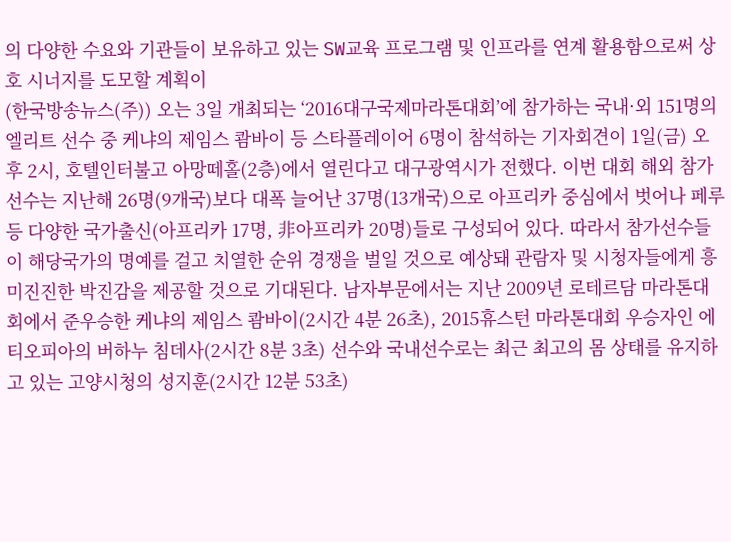의 다양한 수요와 기관들이 보유하고 있는 SW교육 프로그램 및 인프라를 연계 활용함으로써 상호 시너지를 도모할 계획이
(한국방송뉴스(주)) 오는 3일 개최되는 ‘2016대구국제마라톤대회’에 참가하는 국내·외 151명의 엘리트 선수 중 케냐의 제임스 쾀바이 등 스타플레이어 6명이 참석하는 기자회견이 1일(금) 오후 2시, 호텔인터불고 아망떼홀(2층)에서 열린다고 대구광역시가 전했다. 이번 대회 해외 참가선수는 지난해 26명(9개국)보다 대폭 늘어난 37명(13개국)으로 아프리카 중심에서 벗어나 페루 등 다양한 국가출신(아프리카 17명, 非아프리카 20명)들로 구성되어 있다. 따라서 참가선수들이 해당국가의 명예를 걸고 치열한 순위 경쟁을 벌일 것으로 예상돼 관람자 및 시청자들에게 흥미진진한 박진감을 제공할 것으로 기대된다. 남자부문에서는 지난 2009년 로테르담 마라톤대회에서 준우승한 케냐의 제임스 쾀바이(2시간 4분 26초), 2015휴스턴 마라톤대회 우승자인 에티오피아의 버하누 침데사(2시간 8분 3초) 선수와 국내선수로는 최근 최고의 몸 상태를 유지하고 있는 고양시청의 성지훈(2시간 12분 53초)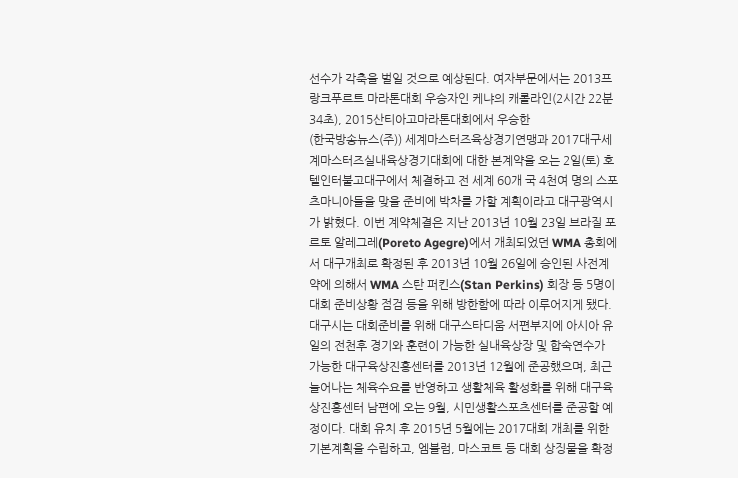선수가 각축을 벌일 것으로 예상된다. 여자부문에서는 2013프랑크푸르트 마라톤대회 우승자인 케냐의 캐롤라인(2시간 22분 34초), 2015산티아고마라톤대회에서 우승한
(한국방송뉴스(주)) 세계마스터즈육상경기연맹과 2017대구세계마스터즈실내육상경기대회에 대한 본계약을 오는 2일(토) 호텔인터불고대구에서 체결하고 전 세계 60개 국 4천여 명의 스포츠마니아들을 맞을 준비에 박차를 가할 계획이라고 대구광역시가 밝혔다. 이번 계약체결은 지난 2013년 10월 23일 브라질 포르토 알레그레(Poreto Agegre)에서 개최되었던 WMA 총회에서 대구개최로 확정된 후 2013년 10월 26일에 승인된 사전계약에 의해서 WMA 스탄 퍼킨스(Stan Perkins) 회장 등 5명이 대회 준비상황 점검 등을 위해 방한함에 따라 이루어지게 됐다. 대구시는 대회준비를 위해 대구스타디움 서편부지에 아시아 유일의 전천후 경기와 훈련이 가능한 실내육상장 및 합숙연수가 가능한 대구육상진흥센터를 2013년 12월에 준공했으며, 최근 늘어나는 체육수요를 반영하고 생활체육 활성화를 위해 대구육상진흥센터 남편에 오는 9월, 시민생활스포츠센터를 준공할 예정이다. 대회 유치 후 2015년 5월에는 2017대회 개최를 위한 기본계획을 수립하고, 엠블럼, 마스코트 등 대회 상징물을 확정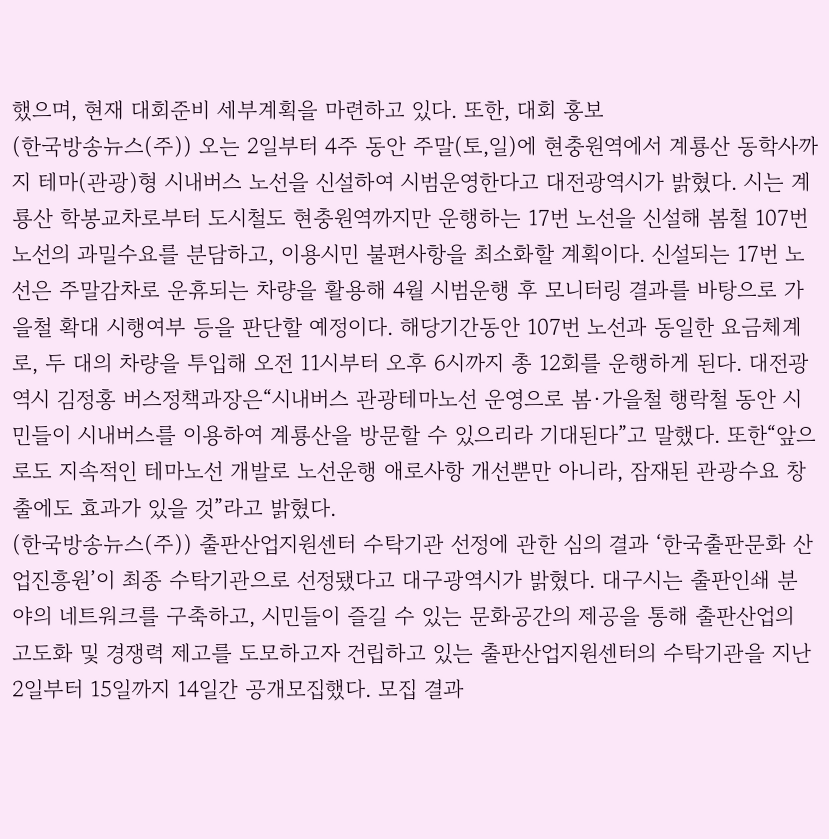했으며, 현재 대회준비 세부계획을 마련하고 있다. 또한, 대회 홍보
(한국방송뉴스(주)) 오는 2일부터 4주 동안 주말(토,일)에 현충원역에서 계룡산 동학사까지 테마(관광)형 시내버스 노선을 신설하여 시범운영한다고 대전광역시가 밝혔다. 시는 계룡산 학봉교차로부터 도시철도 현충원역까지만 운행하는 17번 노선을 신설해 봄철 107번 노선의 과밀수요를 분담하고, 이용시민 불편사항을 최소화할 계획이다. 신설되는 17번 노선은 주말감차로 운휴되는 차량을 활용해 4월 시범운행 후 모니터링 결과를 바탕으로 가을철 확대 시행여부 등을 판단할 예정이다. 해당기간동안 107번 노선과 동일한 요금체계로, 두 대의 차량을 투입해 오전 11시부터 오후 6시까지 총 12회를 운행하게 된다. 대전광역시 김정홍 버스정책과장은“시내버스 관광테마노선 운영으로 봄·가을철 행락철 동안 시민들이 시내버스를 이용하여 계룡산을 방문할 수 있으리라 기대된다”고 말했다. 또한“앞으로도 지속적인 테마노선 개발로 노선운행 애로사항 개선뿐만 아니라, 잠재된 관광수요 창출에도 효과가 있을 것”라고 밝혔다.
(한국방송뉴스(주)) 출판산업지원센터 수탁기관 선정에 관한 심의 결과 ‘한국출판문화 산업진흥원’이 최종 수탁기관으로 선정됐다고 대구광역시가 밝혔다. 대구시는 출판인쇄 분야의 네트워크를 구축하고, 시민들이 즐길 수 있는 문화공간의 제공을 통해 출판산업의 고도화 및 경쟁력 제고를 도모하고자 건립하고 있는 출판산업지원센터의 수탁기관을 지난 2일부터 15일까지 14일간 공개모집했다. 모집 결과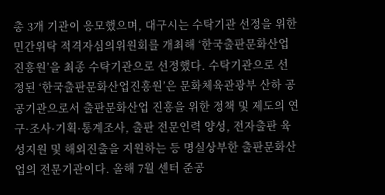총 3개 기관이 응모했으며, 대구시는 수탁기관 선정을 위한 민간위탁 적격자심의위원회를 개최해 ‘한국출판문화산업진흥원’을 최종 수탁기관으로 선정했다. 수탁기관으로 선정된 ‘한국출판문화산업진흥원’은 문화체육관광부 산하 공공기관으로서 출판문화산업 진흥을 위한 정책 및 제도의 연구·조사·기획·통계조사, 출판 전문인력 양성, 전자출판 육성지원 및 해외진출을 지원하는 등 명실상부한 출판문화산업의 전문기관이다. 올해 7월 센터 준공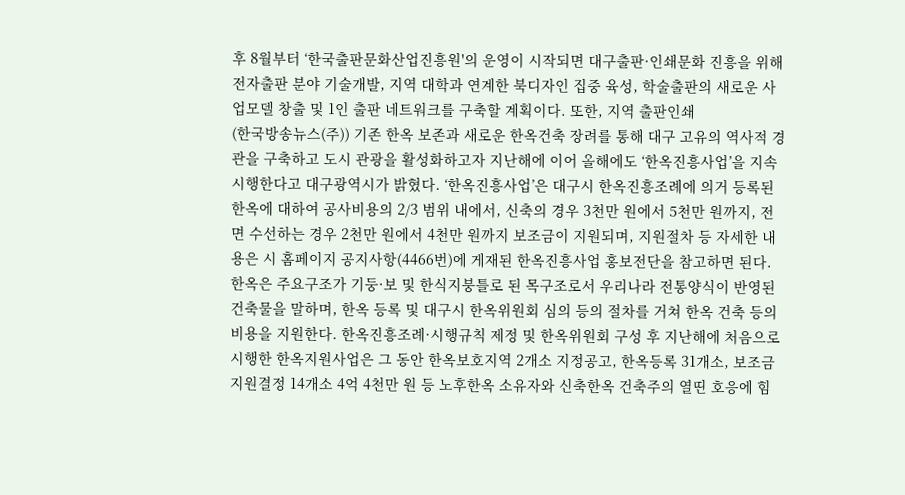후 8월부터 ‘한국출판문화산업진흥원'의 운영이 시작되면 대구출판·인쇄문화 진흥을 위해 전자출판 분야 기술개발, 지역 대학과 연계한 북디자인 집중 육성, 학술출판의 새로운 사업모델 창출 및 1인 출판 네트워크를 구축할 계획이다. 또한, 지역 출판인쇄
(한국방송뉴스(주)) 기존 한옥 보존과 새로운 한옥건축 장려를 통해 대구 고유의 역사적 경관을 구축하고 도시 관광을 활성화하고자 지난해에 이어 올해에도 ‘한옥진흥사업’을 지속 시행한다고 대구광역시가 밝혔다. ‘한옥진흥사업’은 대구시 한옥진흥조례에 의거 등록된 한옥에 대하여 공사비용의 2/3 범위 내에서, 신축의 경우 3천만 원에서 5천만 원까지, 전면 수선하는 경우 2천만 원에서 4천만 원까지 보조금이 지원되며, 지원절차 등 자세한 내용은 시 홈페이지 공지사항(4466번)에 게재된 한옥진흥사업 홍보전단을 참고하면 된다. 한옥은 주요구조가 기둥·보 및 한식지붕틀로 된 목구조로서 우리나라 전통양식이 반영된 건축물을 말하며, 한옥 등록 및 대구시 한옥위원회 심의 등의 절차를 거쳐 한옥 건축 등의 비용을 지원한다. 한옥진흥조례·시행규칙 제정 및 한옥위원회 구성 후 지난해에 처음으로 시행한 한옥지원사업은 그 동안 한옥보호지역 2개소 지정공고, 한옥등록 31개소, 보조금 지원결정 14개소 4억 4천만 원 등 노후한옥 소유자와 신축한옥 건축주의 열띤 호응에 힘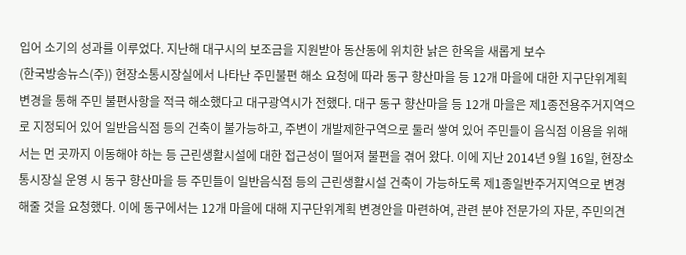입어 소기의 성과를 이루었다. 지난해 대구시의 보조금을 지원받아 동산동에 위치한 낡은 한옥을 새롭게 보수
(한국방송뉴스(주)) 현장소통시장실에서 나타난 주민불편 해소 요청에 따라 동구 향산마을 등 12개 마을에 대한 지구단위계획 변경을 통해 주민 불편사항을 적극 해소했다고 대구광역시가 전했다. 대구 동구 향산마을 등 12개 마을은 제1종전용주거지역으로 지정되어 있어 일반음식점 등의 건축이 불가능하고, 주변이 개발제한구역으로 둘러 쌓여 있어 주민들이 음식점 이용을 위해서는 먼 곳까지 이동해야 하는 등 근린생활시설에 대한 접근성이 떨어져 불편을 겪어 왔다. 이에 지난 2014년 9월 16일, 현장소통시장실 운영 시 동구 향산마을 등 주민들이 일반음식점 등의 근린생활시설 건축이 가능하도록 제1종일반주거지역으로 변경해줄 것을 요청했다. 이에 동구에서는 12개 마을에 대해 지구단위계획 변경안을 마련하여, 관련 분야 전문가의 자문, 주민의견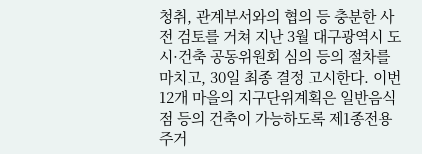청취, 관계부서와의 협의 등 충분한 사전 검토를 거쳐 지난 3월 대구광역시 도시·건축 공동위원회 심의 등의 절차를 마치고, 30일 최종 결정 고시한다. 이번 12개 마을의 지구단위계획은 일반음식점 등의 건축이 가능하도록 제1종전용주거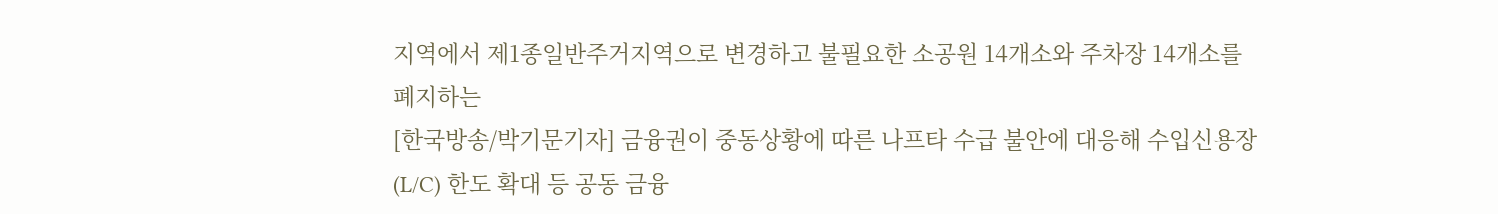지역에서 제1종일반주거지역으로 변경하고 불필요한 소공원 14개소와 주차장 14개소를 폐지하는
[한국방송/박기문기자] 금융권이 중동상황에 따른 나프타 수급 불안에 대응해 수입신용장(L/C) 한도 확대 등 공동 금융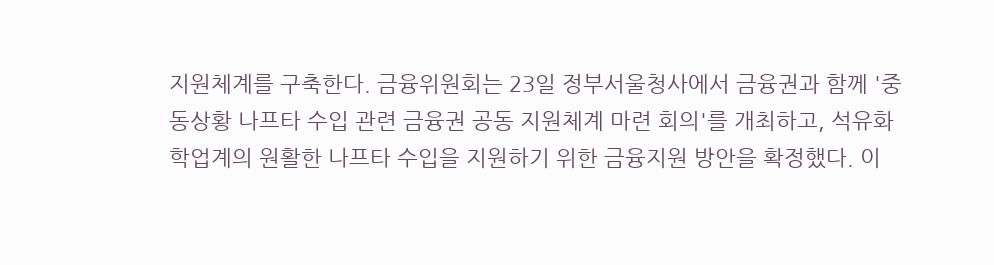지원체계를 구축한다. 금융위원회는 23일 정부서울청사에서 금융권과 함께 '중동상황 나프타 수입 관련 금융권 공동 지원체계 마련 회의'를 개최하고, 석유화학업계의 원활한 나프타 수입을 지원하기 위한 금융지원 방안을 확정했다. 이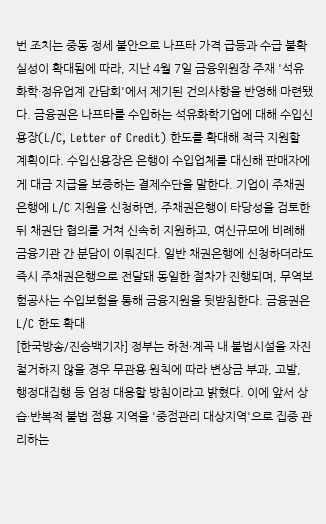번 조치는 중동 정세 불안으로 나프타 가격 급등과 수급 불확실성이 확대됨에 따라, 지난 4월 7일 금융위원장 주재 '석유화학·정유업계 간담회'에서 제기된 건의사항을 반영해 마련됐다. 금융권은 나프타를 수입하는 석유화학기업에 대해 수입신용장(L/C, Letter of Credit) 한도를 확대해 적극 지원할 계획이다. 수입신용장은 은행이 수입업체를 대신해 판매자에게 대금 지급을 보증하는 결제수단을 말한다. 기업이 주채권은행에 L/C 지원을 신청하면, 주채권은행이 타당성을 검토한 뒤 채권단 협의를 거쳐 신속히 지원하고, 여신규모에 비례해 금융기관 간 분담이 이뤄진다. 일반 채권은행에 신청하더라도 즉시 주채권은행으로 전달돼 동일한 절차가 진행되며, 무역보험공사는 수입보험을 통해 금융지원을 뒷받침한다. 금융권은 L/C 한도 확대
[한국방송/진승백기자] 정부는 하천·계곡 내 불법시설을 자진 철거하지 않을 경우 무관용 원칙에 따라 변상금 부과, 고발, 행정대집행 등 엄정 대응할 방침이라고 밝혔다. 이에 앞서 상습·반복적 불법 점용 지역을 '중점관리 대상지역'으로 집중 관리하는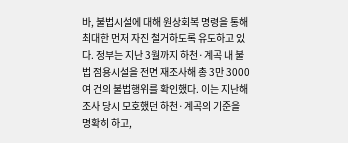바, 불법시설에 대해 원상회복 명령을 통해 최대한 먼저 자진 철거하도록 유도하고 있다. 정부는 지난 3월까지 하천·계곡 내 불법 점용시설을 전면 재조사해 총 3만 3000여 건의 불법행위를 확인했다. 이는 지난해 조사 당시 모호했던 하천·계곡의 기준을 명확히 하고,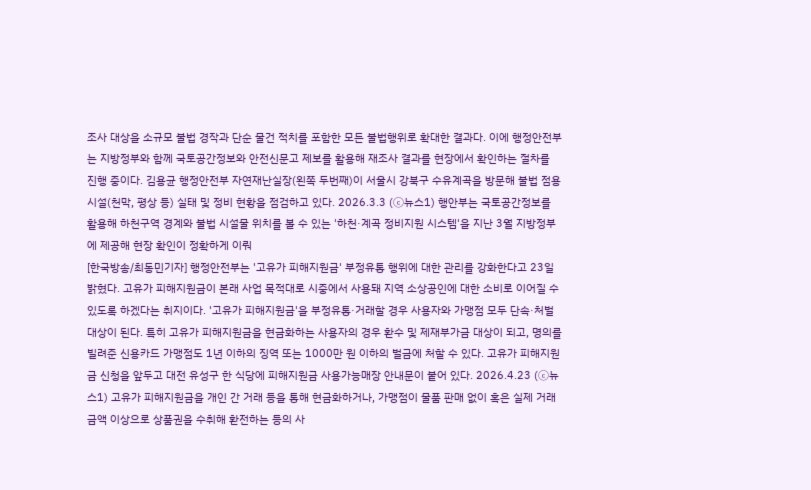조사 대상을 소규모 불법 경작과 단순 물건 적치를 포함한 모든 불법행위로 확대한 결과다. 이에 행정안전부는 지방정부와 함께 국토공간정보와 안전신문고 제보를 활용해 재조사 결과를 현장에서 확인하는 절차를 진행 중이다. 김용균 행정안전부 자연재난실장(왼쪽 두번째)이 서울시 강북구 수유계곡을 방문해 불법 점용시설(천막, 평상 등) 실태 및 정비 현황을 점검하고 있다. 2026.3.3 (ⓒ뉴스1) 행안부는 국토공간정보를 활용해 하천구역 경계와 불법 시설물 위치를 볼 수 있는 '하천·계곡 정비지원 시스템'을 지난 3월 지방정부에 제공해 현장 확인이 정확하게 이뤄
[한국방송/최동민기자] 행정안전부는 '고유가 피해지원금' 부정유통 행위에 대한 관리를 강화한다고 23일 밝혔다. 고유가 피해지원금이 본래 사업 목적대로 시중에서 사용돼 지역 소상공인에 대한 소비로 이어질 수 있도록 하겠다는 취지이다. '고유가 피해지원금'을 부정유통·거래할 경우 사용자와 가맹점 모두 단속·처벌 대상이 된다. 특히 고유가 피해지원금을 현금화하는 사용자의 경우 환수 및 제재부가금 대상이 되고, 명의를 빌려준 신용카드 가맹점도 1년 이하의 징역 또는 1000만 원 이하의 벌금에 처할 수 있다. 고유가 피해지원금 신청을 앞두고 대전 유성구 한 식당에 피해지원금 사용가능매장 안내문이 붙어 있다. 2026.4.23 (ⓒ뉴스1) 고유가 피해지원금을 개인 간 거래 등을 통해 현금화하거나, 가맹점이 물품 판매 없이 혹은 실제 거래금액 이상으로 상품권을 수취해 환전하는 등의 사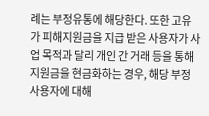례는 부정유통에 해당한다. 또한 고유가 피해지원금을 지급 받은 사용자가 사업 목적과 달리 개인 간 거래 등을 통해 지원금을 현금화하는 경우, 해당 부정 사용자에 대해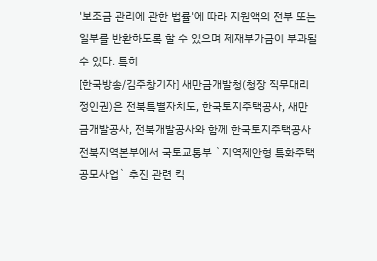'보조금 관리에 관한 법률'에 따라 지원액의 전부 또는 일부를 반환하도록 할 수 있으며 제재부가금이 부과될 수 있다. 특히
[한국방송/김주창기자] 새만금개발청(청장 직무대리 정인권)은 전북특별자치도, 한국토지주택공사, 새만금개발공사, 전북개발공사와 함께 한국토지주택공사 전북지역본부에서 국토교통부 `지역제안형 특화주택 공모사업` 추진 관련 킥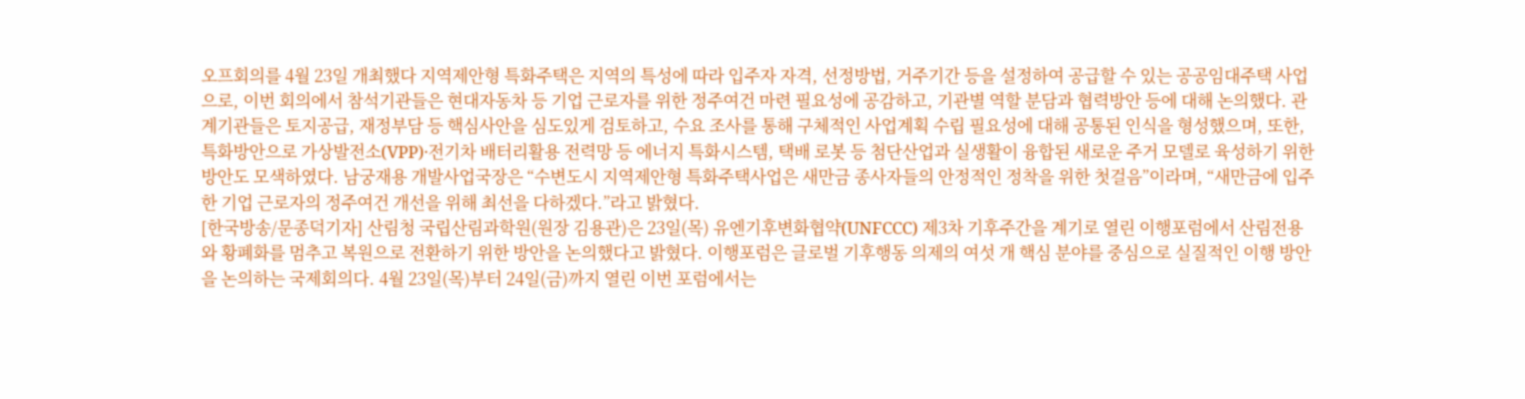오프회의를 4월 23일 개최했다 지역제안형 특화주택은 지역의 특성에 따라 입주자 자격, 선정방법, 거주기간 등을 설정하여 공급할 수 있는 공공임대주택 사업으로, 이번 회의에서 참석기관들은 현대자동차 등 기업 근로자를 위한 정주여건 마련 필요성에 공감하고, 기관별 역할 분담과 협력방안 등에 대해 논의했다. 관계기관들은 토지공급, 재정부담 등 핵심사안을 심도있게 검토하고, 수요 조사를 통해 구체적인 사업계획 수립 필요성에 대해 공통된 인식을 형성했으며, 또한, 특화방안으로 가상발전소(VPP)·전기차 배터리활용 전력망 등 에너지 특화시스템, 택배 로봇 등 첨단산업과 실생활이 융합된 새로운 주거 모델로 육성하기 위한 방안도 모색하였다. 남궁재용 개발사업국장은 “수변도시 지역제안형 특화주택사업은 새만금 종사자들의 안정적인 정착을 위한 첫걸음”이라며, “새만금에 입주한 기업 근로자의 정주여건 개선을 위해 최선을 다하겠다.”라고 밝혔다.
[한국방송/문종덕기자] 산림청 국립산림과학원(원장 김용관)은 23일(목) 유엔기후변화협약(UNFCCC) 제3차 기후주간을 계기로 열린 이행포럼에서 산림전용와 황폐화를 멈추고 복원으로 전환하기 위한 방안을 논의했다고 밝혔다. 이행포럼은 글로벌 기후행동 의제의 여섯 개 핵심 분야를 중심으로 실질적인 이행 방안을 논의하는 국제회의다. 4월 23일(목)부터 24일(금)까지 열린 이번 포럼에서는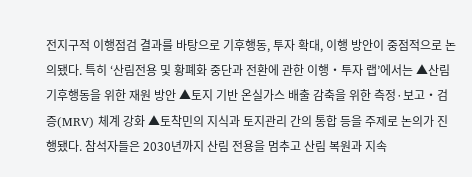전지구적 이행점검 결과를 바탕으로 기후행동, 투자 확대, 이행 방안이 중점적으로 논의됐다. 특히 ‘산림전용 및 황폐화 중단과 전환에 관한 이행‧투자 랩’에서는 ▲산림기후행동을 위한 재원 방안 ▲토지 기반 온실가스 배출 감축을 위한 측정·보고‧검증(MRV) 체계 강화 ▲토착민의 지식과 토지관리 간의 통합 등을 주제로 논의가 진행됐다. 참석자들은 2030년까지 산림 전용을 멈추고 산림 복원과 지속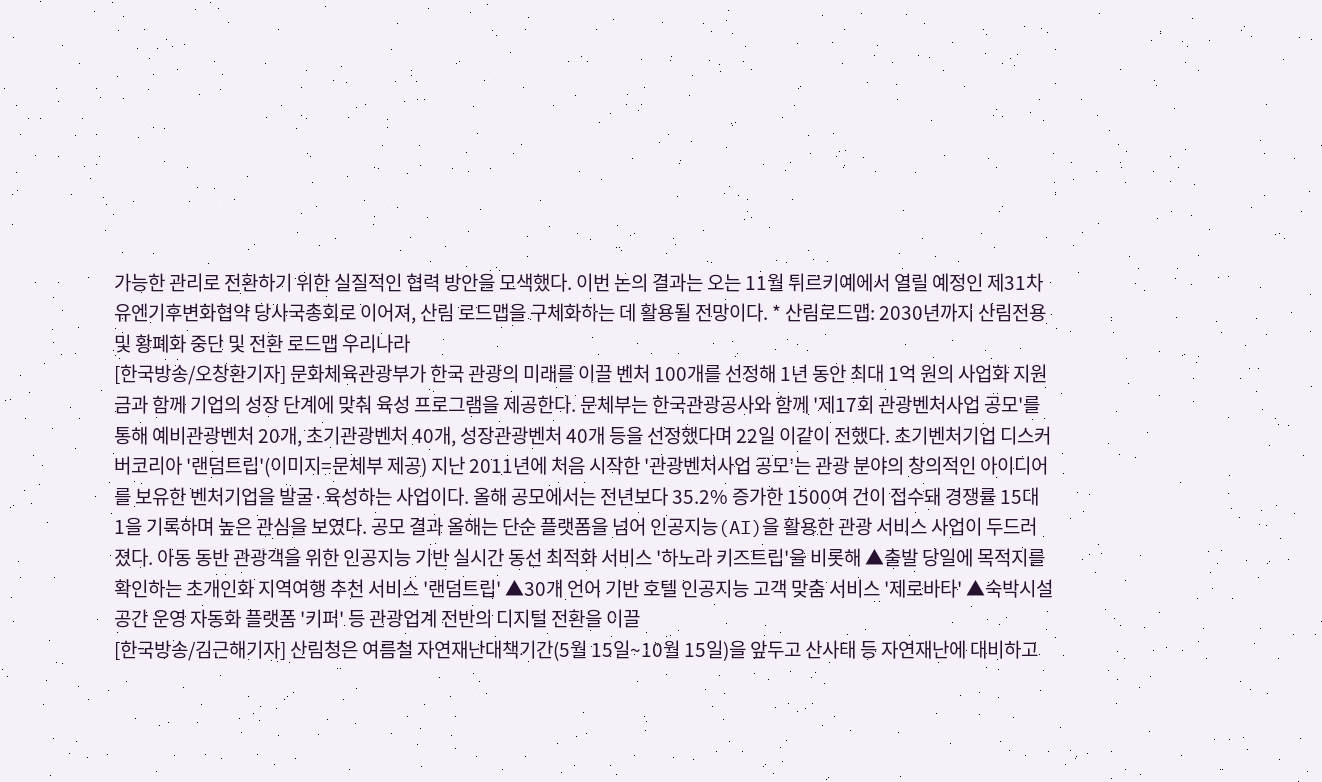가능한 관리로 전환하기 위한 실질적인 협력 방안을 모색했다. 이번 논의 결과는 오는 11월 튀르키예에서 열릴 예정인 제31차 유엔기후변화협약 당사국총회로 이어져, 산림 로드맵을 구체화하는 데 활용될 전망이다. * 산림로드맵: 2030년까지 산림전용 및 황폐화 중단 및 전환 로드맵 우리나라
[한국방송/오창환기자] 문화체육관광부가 한국 관광의 미래를 이끌 벤처 100개를 선정해 1년 동안 최대 1억 원의 사업화 지원금과 함께 기업의 성장 단계에 맞춰 육성 프로그램을 제공한다. 문체부는 한국관광공사와 함께 '제17회 관광벤처사업 공모'를 통해 예비관광벤처 20개, 초기관광벤처 40개, 성장관광벤처 40개 등을 선정했다며 22일 이같이 전했다. 초기벤처기업 디스커버코리아 '랜덤트립'(이미지=문체부 제공) 지난 2011년에 처음 시작한 '관광벤처사업 공모'는 관광 분야의 창의적인 아이디어를 보유한 벤처기업을 발굴·육성하는 사업이다. 올해 공모에서는 전년보다 35.2% 증가한 1500여 건이 접수돼 경쟁률 15대 1을 기록하며 높은 관심을 보였다. 공모 결과 올해는 단순 플랫폼을 넘어 인공지능(AI)을 활용한 관광 서비스 사업이 두드러졌다. 아동 동반 관광객을 위한 인공지능 기반 실시간 동선 최적화 서비스 '하노라 키즈트립'을 비롯해 ▲출발 당일에 목적지를 확인하는 초개인화 지역여행 추천 서비스 '랜덤트립' ▲30개 언어 기반 호텔 인공지능 고객 맞춤 서비스 '제로바타' ▲숙박시설 공간 운영 자동화 플랫폼 '키퍼' 등 관광업계 전반의 디지털 전환을 이끌
[한국방송/김근해기자] 산림청은 여름철 자연재난대책기간(5월 15일~10월 15일)을 앞두고 산사태 등 자연재난에 대비하고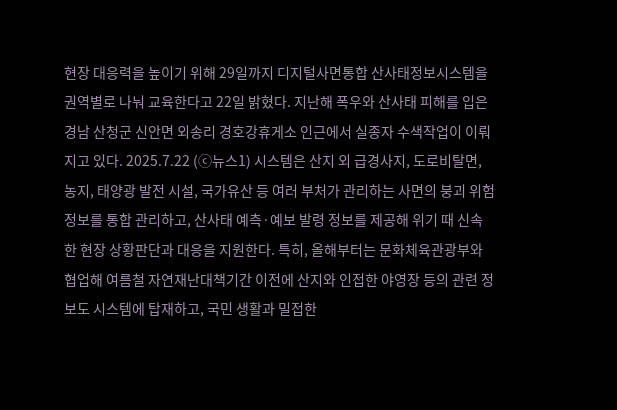현장 대응력을 높이기 위해 29일까지 디지털사면통합 산사태정보시스템을 권역별로 나눠 교육한다고 22일 밝혔다. 지난해 폭우와 산사태 피해를 입은 경남 산청군 신안면 외송리 경호강휴게소 인근에서 실종자 수색작업이 이뤄지고 있다. 2025.7.22 (ⓒ뉴스1) 시스템은 산지 외 급경사지, 도로비탈면, 농지, 태양광 발전 시설, 국가유산 등 여러 부처가 관리하는 사면의 붕괴 위험정보를 통합 관리하고, 산사태 예측·예보 발령 정보를 제공해 위기 때 신속한 현장 상황판단과 대응을 지원한다. 특히, 올해부터는 문화체육관광부와 협업해 여름철 자연재난대책기간 이전에 산지와 인접한 야영장 등의 관련 정보도 시스템에 탑재하고, 국민 생활과 밀접한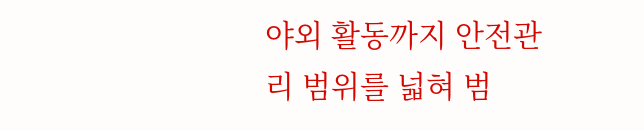야외 활동까지 안전관리 범위를 넓혀 범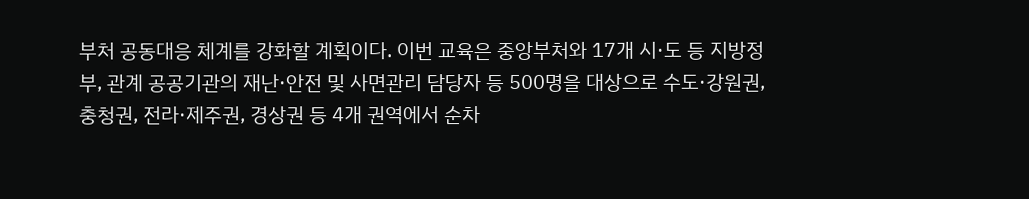부처 공동대응 체계를 강화할 계획이다. 이번 교육은 중앙부처와 17개 시·도 등 지방정부, 관계 공공기관의 재난·안전 및 사면관리 담당자 등 500명을 대상으로 수도·강원권, 충청권, 전라·제주권, 경상권 등 4개 권역에서 순차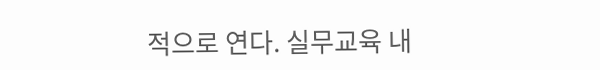적으로 연다. 실무교육 내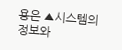용은 ▲시스템의 정보와